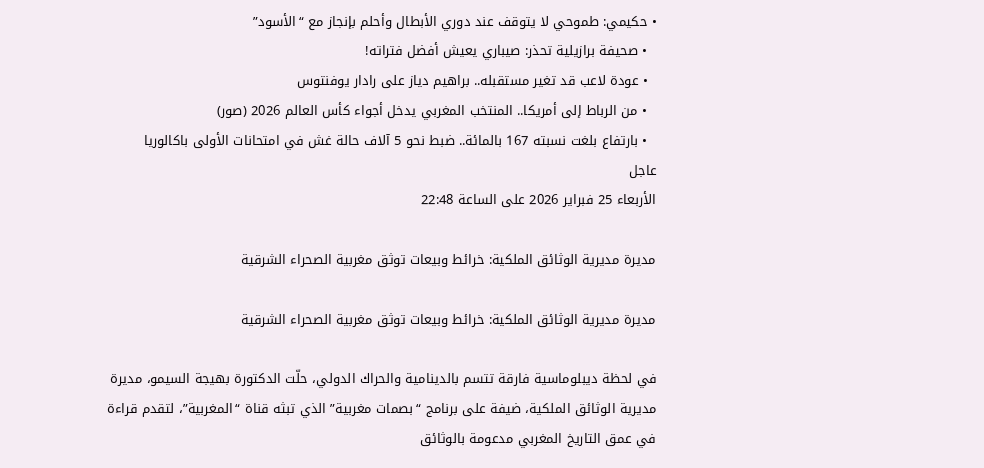• حكيمي: طموحي لا يتوقف عند دوري الأبطال وأحلم بإنجاز مع “الأسود”
  • صحيفة برازيلية تحذر: صيباري يعيش أفضل فتراته!
  • عودة لاعب قد تغير مستقبله.. براهيم دياز على رادار يوفنتوس
  • من الرباط إلى أمريكا.. المنتخب المغربي يدخل أجواء كأس العالم 2026 (صور)
  • بارتفاع بلغت نسبته 167 بالمائة.. ضبط نحو 5 آلاف حالة غش في امتحانات الأولى باكالوريا
عاجل
الأربعاء 25 فبراير 2026 على الساعة 22:48

مديرة مديرية الوثائق الملكية: خرائط وبيعات توثق مغربية الصحراء الشرقية

مديرة مديرية الوثائق الملكية: خرائط وبيعات توثق مغربية الصحراء الشرقية

في لحظة ديبلوماسية فارقة تتسم بالدينامية والحراك الدولي، حلّت الدكتورة بهيجة السيمو، مديرة مديرية الوثائق الملكية، ضيفة على برنامج “بصمات مغربية” الذي تبثه قناة “المغربية”، لتقدم قراءة في عمق التاريخ المغربي مدعومة بالوثائق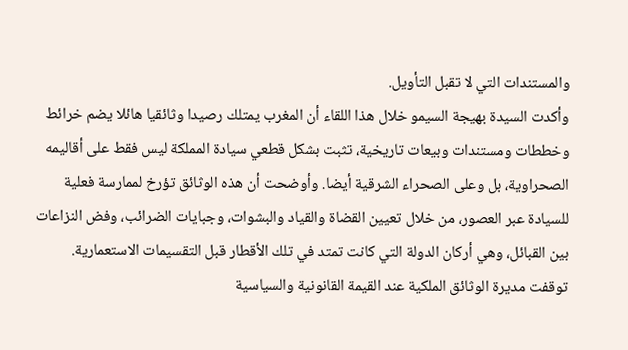والمستندات التي لا تقبل التأويل.
وأكدت السيدة بهيجة السيمو خلال هذا اللقاء أن المغرب يمتلك رصيدا وثائقيا هائلا يضم خرائط وخططات ومستندات وبيعات تاريخية، تثبت بشكل قطعي سيادة المملكة ليس فقط على أقاليمه الصحراوية، بل وعلى الصحراء الشرقية أيضا. وأوضحت أن هذه الوثائق تؤرخ لممارسة فعلية للسيادة عبر العصور، من خلال تعيين القضاة والقياد والبشوات، وجبايات الضرائب، وفض النزاعات بين القبائل، وهي أركان الدولة التي كانت تمتد في تلك الأقطار قبل التقسيمات الاستعمارية.
توقفت مديرة الوثائق الملكية عند القيمة القانونية والسياسية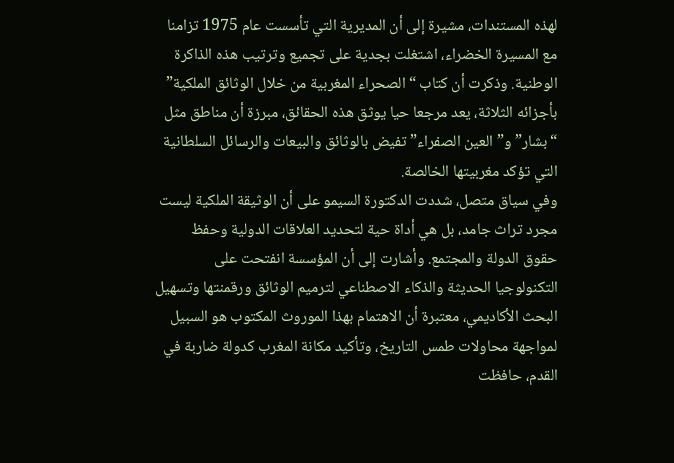لهذه المستندات، مشيرة إلى أن المديرية التي تأسست عام 1975 تزامنا مع المسيرة الخضراء، اشتغلت بجدية على تجميع وترتيب هذه الذاكرة الوطنية. وذكرت أن كتاب “الصحراء المغربية من خلال الوثائق الملكية” بأجزائه الثلاثة، يعد مرجعا حيا يوثق هذه الحقائق، مبرزة أن مناطق مثل “بشار” و”العين الصفراء” تفيض بالوثائق والبيعات والرسائل السلطانية التي تؤكد مغربيتها الخالصة.
وفي سياق متصل، شددت الدكتورة السيمو على أن الوثيقة الملكية ليست مجرد تراث جامد، بل هي أداة حية لتحديد العلاقات الدولية وحفظ حقوق الدولة والمجتمع. وأشارت إلى أن المؤسسة انفتحت على التكنولوجيا الحديثة والذكاء الاصطناعي لترميم الوثائق ورقمنتها وتسهيل البحث الأكاديمي، معتبرة أن الاهتمام بهذا الموروث المكتوب هو السبيل لمواجهة محاولات طمس التاريخ، وتأكيد مكانة المغرب كدولة ضاربة في القدم، حافظت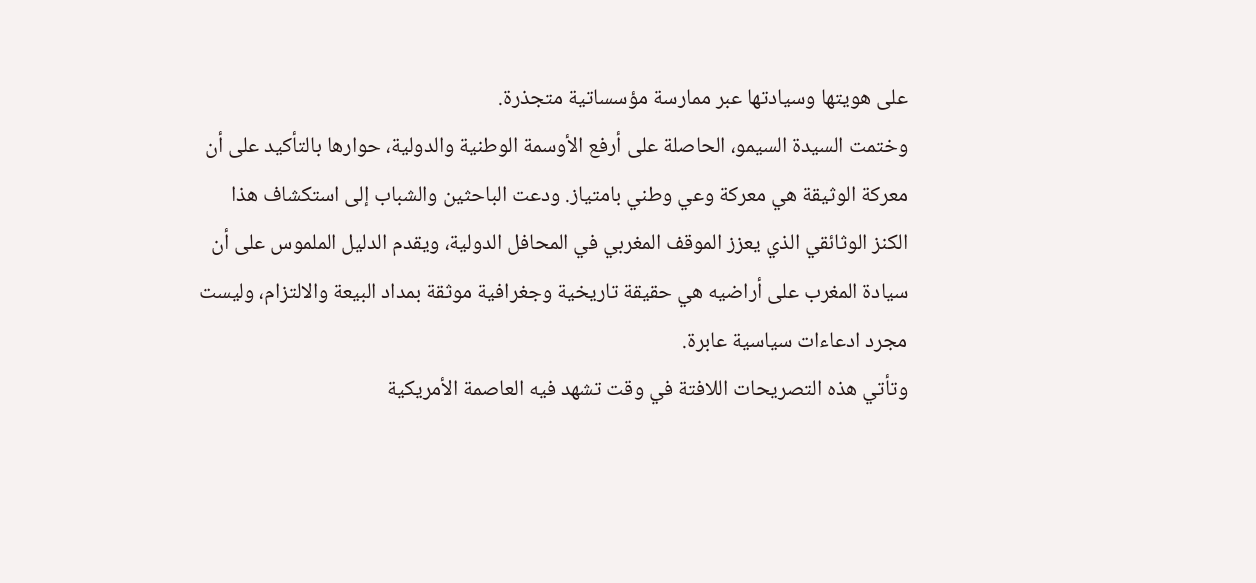على هويتها وسيادتها عبر ممارسة مؤسساتية متجذرة.
وختمت السيدة السيمو، الحاصلة على أرفع الأوسمة الوطنية والدولية، حوارها بالتأكيد على أن معركة الوثيقة هي معركة وعي وطني بامتياز. ودعت الباحثين والشباب إلى استكشاف هذا الكنز الوثائقي الذي يعزز الموقف المغربي في المحافل الدولية، ويقدم الدليل الملموس على أن سيادة المغرب على أراضيه هي حقيقة تاريخية وجغرافية موثقة بمداد البيعة والالتزام، وليست مجرد ادعاءات سياسية عابرة.
وتأتي هذه التصريحات اللافتة في وقت تشهد فيه العاصمة الأمريكية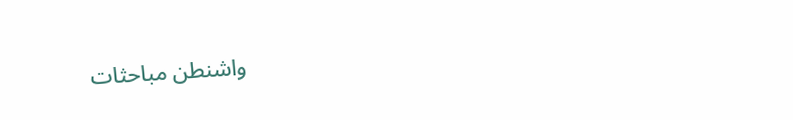واشنطن مباحثات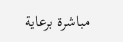مباشرة برعاية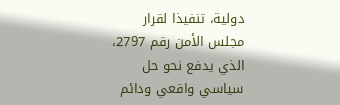دولية، تنفيذا لقرار مجلس الأمن رقم 2797، الذي يدفع نحو حل سياسي واقعي ودائم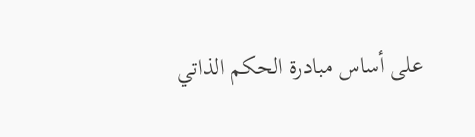على أساس مبادرة الحكم الذاتي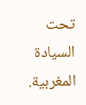تحت السيادة المغربية.